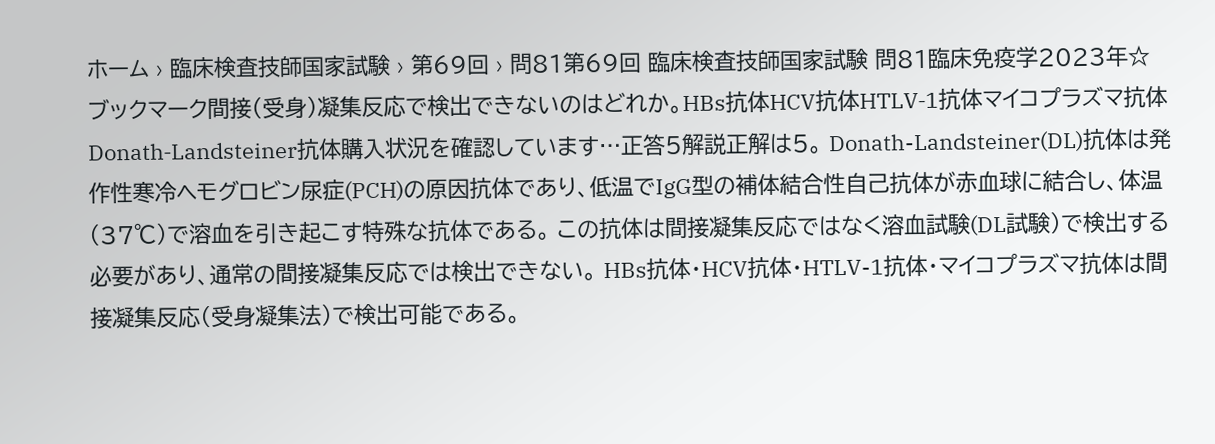ホーム › 臨床検査技師国家試験 › 第69回 › 問81第69回 臨床検査技師国家試験 問81臨床免疫学2023年☆ ブックマーク間接(受身)凝集反応で検出できないのはどれか。HBs抗体HCV抗体HTLV‑1抗体マイコプラズマ抗体Donath‑Landsteiner抗体購入状況を確認しています…正答5解説正解は5。 Donath-Landsteiner(DL)抗体は発作性寒冷ヘモグロビン尿症(PCH)の原因抗体であり、低温でIgG型の補体結合性自己抗体が赤血球に結合し、体温(37℃)で溶血を引き起こす特殊な抗体である。 この抗体は間接凝集反応ではなく溶血試験(DL試験)で検出する必要があり、通常の間接凝集反応では検出できない。 HBs抗体・HCV抗体・HTLV-1抗体・マイコプラズマ抗体は間接凝集反応(受身凝集法)で検出可能である。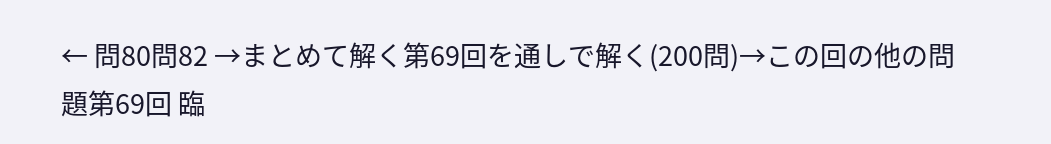← 問80問82 →まとめて解く第69回を通しで解く(200問)→この回の他の問題第69回 臨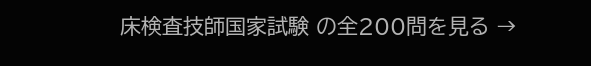床検査技師国家試験 の全200問を見る →